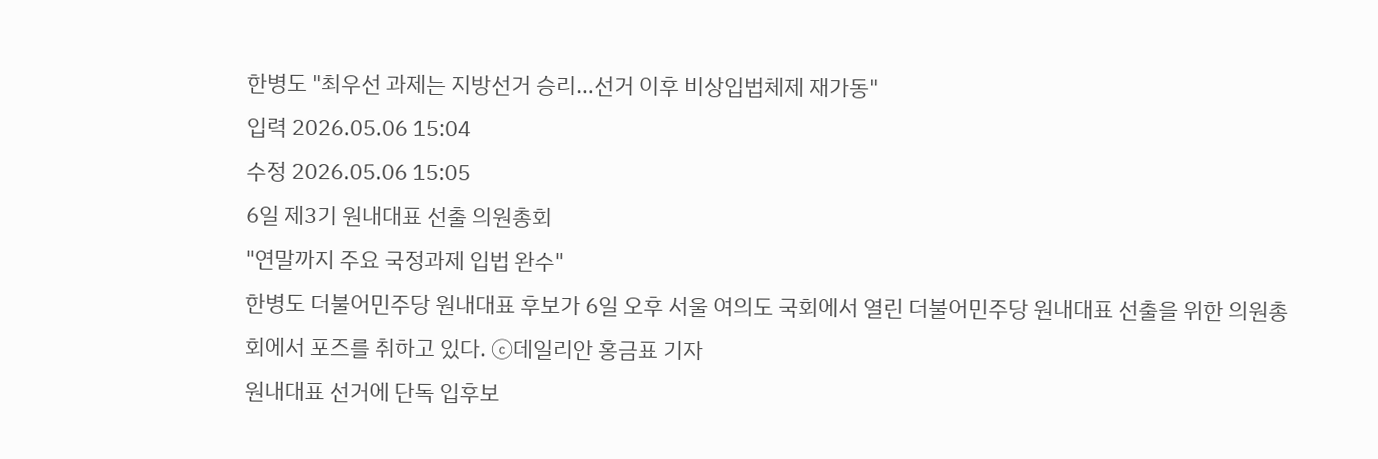한병도 "최우선 과제는 지방선거 승리…선거 이후 비상입법체제 재가동"
입력 2026.05.06 15:04
수정 2026.05.06 15:05
6일 제3기 원내대표 선출 의원총회
"연말까지 주요 국정과제 입법 완수"
한병도 더불어민주당 원내대표 후보가 6일 오후 서울 여의도 국회에서 열린 더불어민주당 원내대표 선출을 위한 의원총회에서 포즈를 취하고 있다. ⓒ데일리안 홍금표 기자
원내대표 선거에 단독 입후보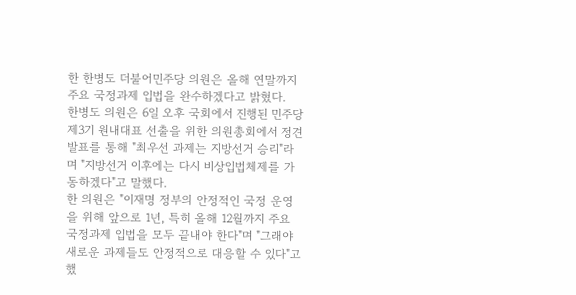한 한병도 더불어민주당 의원은 올해 연말까지 주요 국정과제 입법을 완수하겠다고 밝혔다.
한병도 의원은 6일 오후 국회에서 진행된 민주당 제3기 원내대표 선출을 위한 의원총회에서 정견발표를 통해 "최우선 과제는 지방선거 승리"라며 "지방선거 이후에는 다시 비상입법체제를 가동하겠다"고 말했다.
한 의원은 "이재명 정부의 안정적인 국정 운영을 위해 앞으로 1년, 특히 올해 12월까지 주요 국정과제 입법을 모두 끝내야 한다"며 "그래야 새로운 과제들도 안정적으로 대응할 수 있다"고 했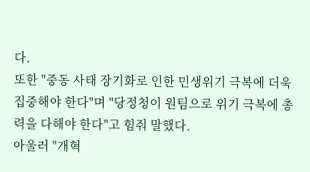다.
또한 "중동 사태 장기화로 인한 민생위기 극복에 더욱 집중해야 한다"며 "당정청이 원팀으로 위기 극복에 총력을 다해야 한다"고 힘줘 말했다.
아울러 "개혁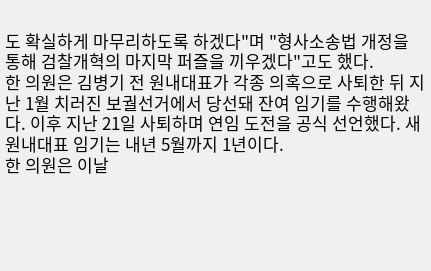도 확실하게 마무리하도록 하겠다"며 "형사소송법 개정을 통해 검찰개혁의 마지막 퍼즐을 끼우겠다"고도 했다.
한 의원은 김병기 전 원내대표가 각종 의혹으로 사퇴한 뒤 지난 1월 치러진 보궐선거에서 당선돼 잔여 임기를 수행해왔다. 이후 지난 21일 사퇴하며 연임 도전을 공식 선언했다. 새 원내대표 임기는 내년 5월까지 1년이다.
한 의원은 이날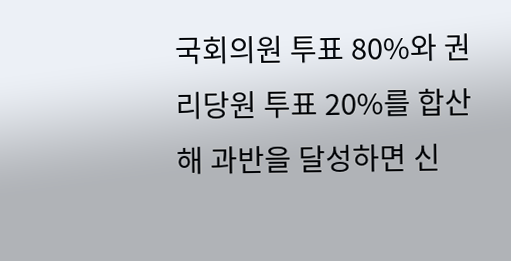국회의원 투표 80%와 권리당원 투표 20%를 합산해 과반을 달성하면 신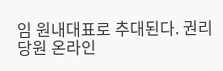임 원내대표로 추대된다. 권리당원 온라인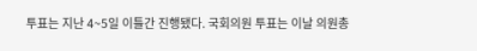투표는 지난 4~5일 이틀간 진행됐다. 국회의원 투표는 이날 의원총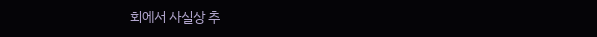회에서 사실상 추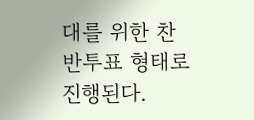대를 위한 찬반투표 형태로 진행된다.